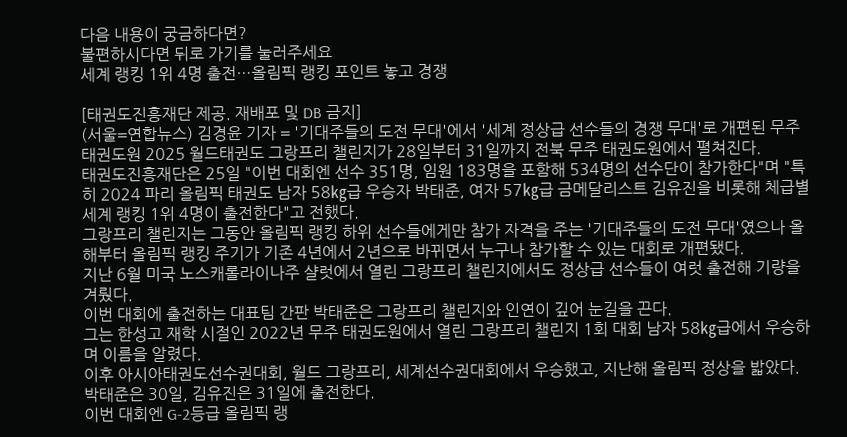다음 내용이 궁금하다면?
불편하시다면 뒤로 가기를 눌러주세요
세계 랭킹 1위 4명 출전…올림픽 랭킹 포인트 놓고 경쟁

[태권도진흥재단 제공. 재배포 및 DB 금지]
(서울=연합뉴스) 김경윤 기자 = '기대주들의 도전 무대'에서 '세계 정상급 선수들의 경쟁 무대'로 개편된 무주 태권도원 2025 월드태권도 그랑프리 챌린지가 28일부터 31일까지 전북 무주 태권도원에서 펼쳐진다.
태권도진흥재단은 25일 "이번 대회엔 선수 351명, 임원 183명을 포함해 534명의 선수단이 참가한다"며 "특히 2024 파리 올림픽 태권도 남자 58㎏급 우승자 박태준, 여자 57㎏급 금메달리스트 김유진을 비롯해 체급별 세계 랭킹 1위 4명이 출전한다"고 전했다.
그랑프리 챌린지는 그동안 올림픽 랭킹 하위 선수들에게만 참가 자격을 주는 '기대주들의 도전 무대'였으나 올해부터 올림픽 랭킹 주기가 기존 4년에서 2년으로 바뀌면서 누구나 참가할 수 있는 대회로 개편됐다.
지난 6월 미국 노스캐롤라이나주 샬럿에서 열린 그랑프리 챌린지에서도 정상급 선수들이 여럿 출전해 기량을 겨뤘다.
이번 대회에 출전하는 대표팀 간판 박태준은 그랑프리 챌린지와 인연이 깊어 눈길을 끈다.
그는 한성고 재학 시절인 2022년 무주 태권도원에서 열린 그랑프리 챌린지 1회 대회 남자 58㎏급에서 우승하며 이름을 알렸다.
이후 아시아태권도선수권대회, 월드 그랑프리, 세계선수권대회에서 우승했고, 지난해 올림픽 정상을 밟았다.
박태준은 30일, 김유진은 31일에 출전한다.
이번 대회엔 G-2등급 올림픽 랭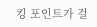킹 포인트가 걸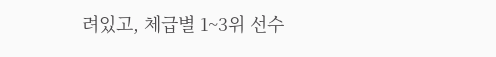려있고, 체급별 1~3위 선수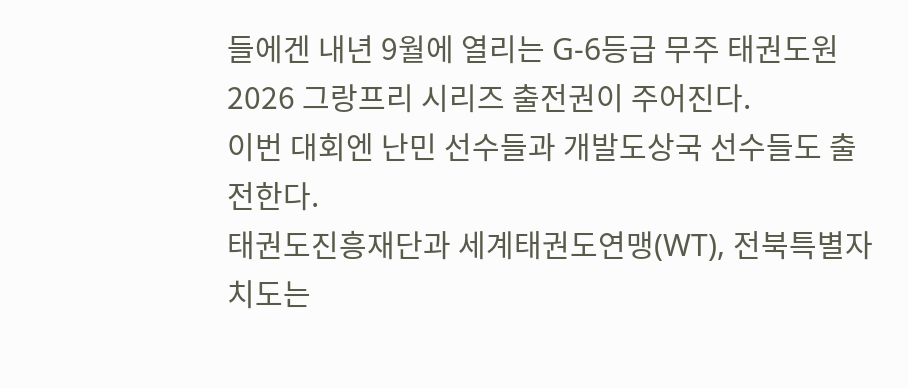들에겐 내년 9월에 열리는 G-6등급 무주 태권도원 2026 그랑프리 시리즈 출전권이 주어진다.
이번 대회엔 난민 선수들과 개발도상국 선수들도 출전한다.
태권도진흥재단과 세계태권도연맹(WT), 전북특별자치도는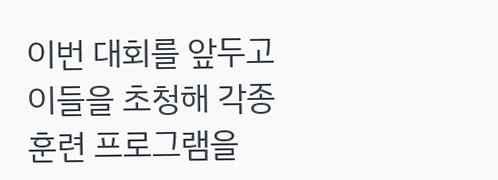이번 대회를 앞두고 이들을 초청해 각종 훈련 프로그램을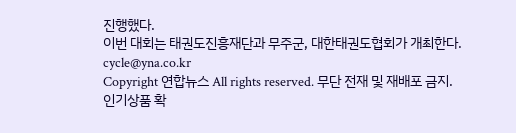진행했다.
이번 대회는 태권도진흥재단과 무주군, 대한태권도협회가 개최한다.
cycle@yna.co.kr
Copyright 연합뉴스 All rights reserved. 무단 전재 및 재배포 금지.
인기상품 확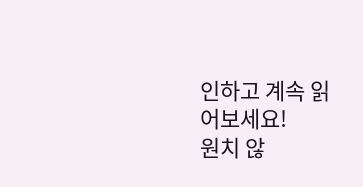인하고 계속 읽어보세요!
원치 않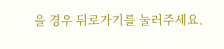을 경우 뒤로가기를 눌러주세요.